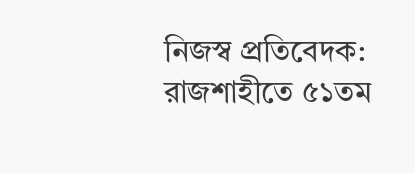নিজস্ব প্রতিবেদক: রাজশাহীতে ৫১তম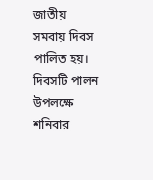জাতীয় সমবায় দিবস পালিত হয়। দিবসটি পালন উপলক্ষে শনিবার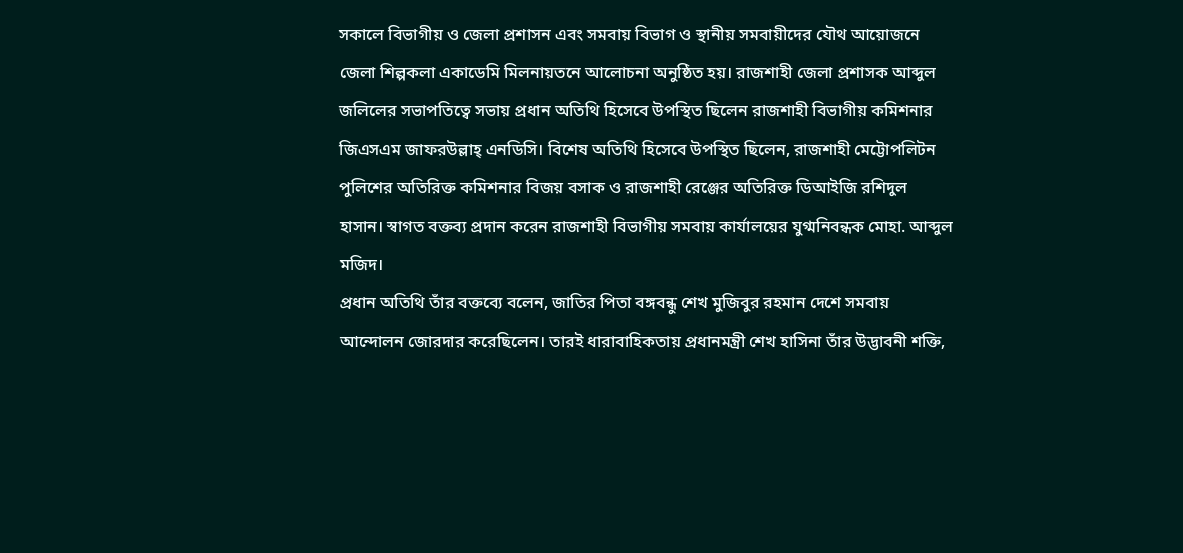সকালে বিভাগীয় ও জেলা প্রশাসন এবং সমবায় বিভাগ ও স্থানীয় সমবায়ীদের যৌথ আয়োজনে জেলা শিল্পকলা একাডেমি মিলনায়তনে আলোচনা অনুষ্ঠিত হয়। রাজশাহী জেলা প্রশাসক আব্দুল জলিলের সভাপতিত্বে সভায় প্রধান অতিথি হিসেবে উপস্থিত ছিলেন রাজশাহী বিভাগীয় কমিশনার জিএসএম জাফরউল্লাহ্ এনডিসি। বিশেষ অতিথি হিসেবে উপস্থিত ছিলেন, রাজশাহী মেট্টোপলিটন পুলিশের অতিরিক্ত কমিশনার বিজয় বসাক ও রাজশাহী রেঞ্জের অতিরিক্ত ডিআইজি রশিদুল হাসান। স্বাগত বক্তব্য প্রদান করেন রাজশাহী বিভাগীয় সমবায় কার্যালয়ের যুগ্মনিবন্ধক মোহা. আব্দুল মজিদ।
প্রধান অতিথি তাঁর বক্তব্যে বলেন, জাতির পিতা বঙ্গবন্ধু শেখ মুজিবুর রহমান দেশে সমবায় আন্দোলন জোরদার করেছিলেন। তারই ধারাবাহিকতায় প্রধানমন্ত্রী শেখ হাসিনা তাঁর উদ্ভাবনী শক্তি,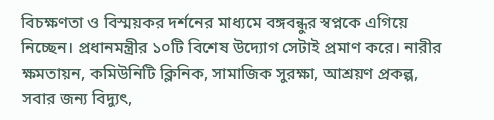বিচক্ষণতা ও বিস্ময়কর দর্শনের মাধ্যমে বঙ্গবন্ধুর স্বপ্নকে এগিয়ে নিচ্ছেন। প্রধানমন্ত্রীর ১০টি বিশেষ উদ্যোগ সেটাই প্রমাণ করে। নারীর ক্ষমতায়ন, কমিউনিটি ক্লিনিক, সামাজিক সুরক্ষা, আশ্রয়ণ প্রকল্প, সবার জন্য বিদ্যুৎ,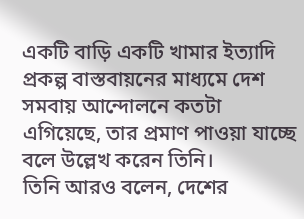একটি বাড়ি একটি খামার ইত্যাদি প্রকল্প বাস্তবায়নের মাধ্যমে দেশ সমবায় আন্দোলনে কতটা এগিয়েছে, তার প্রমাণ পাওয়া যাচ্ছে বলে উল্লেখ করেন তিনি।
তিনি আরও বলেন, দেশের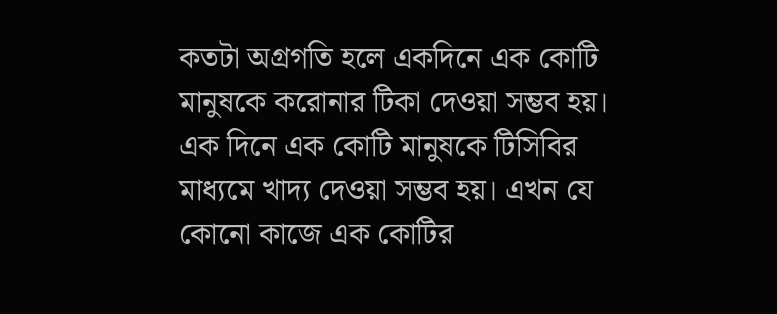কতটা অগ্রগতি হলে একদিনে এক কোটি মানুষকে করোনার টিকা দেওয়া সম্ভব হয়। এক দিনে এক কোটি মানুষকে টিসিবির মাধ্যমে খাদ্য দেওয়া সম্ভব হয়। এখন যে কোনো কাজে এক কোটির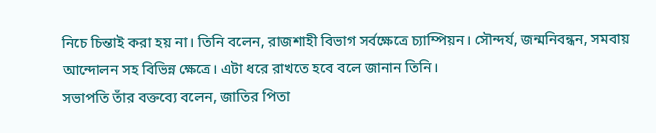নিচে চিন্তাই করা হয় না। তিনি বলেন, রাজশাহী বিভাগ সর্বক্ষেত্রে চ্যাম্পিয়ন। সৌন্দর্য, জন্মনিবন্ধন, সমবায় আন্দোলন সহ বিভিন্ন ক্ষেত্রে। এটা ধরে রাখতে হবে বলে জানান তিনি।
সভাপতি তাঁর বক্তব্যে বলেন, জাতির পিতা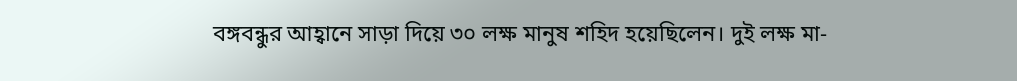বঙ্গবন্ধুর আহ্বানে সাড়া দিয়ে ৩০ লক্ষ মানুষ শহিদ হয়েছিলেন। দুই লক্ষ মা-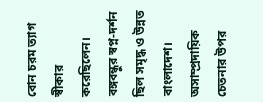বোন চরম ত্যাগ স্বীকার করেছিলেন। বঙ্গবন্ধুর স্বপ্ন-দর্শন ছিল সমৃদ্ধ ও উন্নত বাংলাদেশ। অসাম্প্রদায়িক চেতনার উপর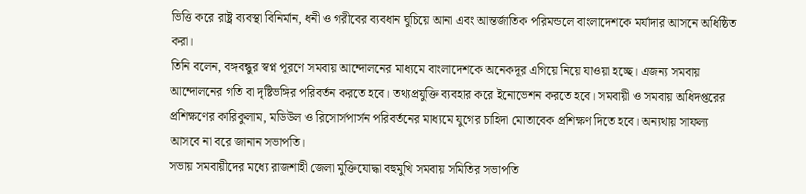ভিত্তি করে রাষ্ট্র ব্যবস্থা বিনির্মান, ধনী ও গরীবের ব্যবধান ঘুচিয়ে আনা এবং আন্তর্জাতিক পরিমন্ডলে বাংলাদেশকে মর্যাদার আসনে অধিষ্ঠিত করা।
তিনি বলেন, বঙ্গবন্ধুর স্বপ্ন পূরণে সমবায় আন্দোলনের মাধ্যমে বাংলাদেশকে অনেকদূর এগিয়ে নিয়ে যাওয়া হচ্ছে। এজন্য সমবায় আন্দোলনের গতি বা দৃষ্টিভঙ্গির পরিবর্তন করতে হবে। তথ্যপ্রযুক্তি ব্যবহার করে ইনোভেশন করতে হবে। সমবায়ী ও সমবায় অধিদপ্তরের প্রশিক্ষণের কারিকুলাম, মডিউল ও রিসোর্সপার্সন পরিবর্তনের মাধ্যমে যুগের চাহিদা মোতাবেক প্রশিক্ষণ দিতে হবে। অন্যথায় সাফল্য আসবে না বরে জানান সভাপতি।
সভায় সমবায়ীদের মধ্যে রাজশাহী জেলা মুক্তিযোদ্ধা বহুমুখি সমবায় সমিতির সভাপতি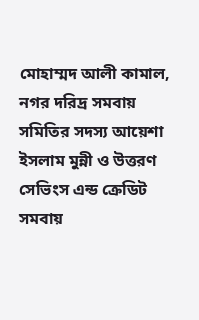মোহাম্মদ আলী কামাল, নগর দরিদ্র সমবায় সমিতির সদস্য আয়েশা ইসলাম মুন্নী ও উত্তরণ সেভিংস এন্ড ক্রেডিট সমবায়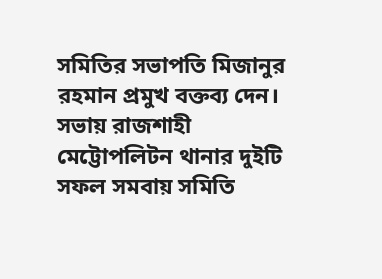সমিতির সভাপতি মিজানুর রহমান প্রমুখ বক্তব্য দেন। সভায় রাজশাহী মেট্টোপলিটন থানার দুইটি সফল সমবায় সমিতি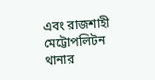এবং রাজশাহী মেট্টোপলিটন থানার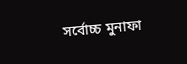সর্বোচ্চ মুনাফা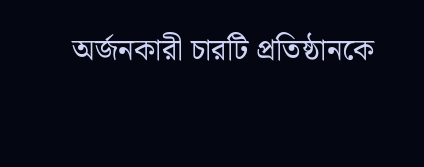অর্জনকারী চারটি প্রতিষ্ঠানকে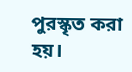পুরস্কৃত করা হয়।